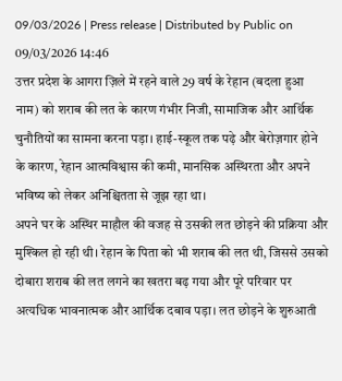09/03/2026 | Press release | Distributed by Public on 09/03/2026 14:46
उत्तर प्रदेश के आगरा ज़िले में रहने वाले 29 वर्ष के रेहान (बदला हुआ नाम) को शराब की लत के कारण गंभीर निजी, सामाजिक और आर्थिक चुनौतियों का सामना करना पड़ा। हाई-स्कूल तक पढ़े और बेरोज़गार होने के कारण, रेहान आत्मविश्वास की कमी, मानसिक अस्थिरता और अपने भविष्य को लेकर अनिश्चितता से जूझ रहा था।
अपने घर के अस्थिर माहौल की वजह से उसकी लत छोड़ने की प्रक्रिया और मुश्किल हो रही थी। रेहान के पिता को भी शराब की लत थी, जिससे उसको दोबारा शराब की लत लगने का खतरा बढ़ गया और पूरे परिवार पर अत्यधिक भावनात्मक और आर्थिक दबाव पड़ा। लत छोड़ने के शुरुआती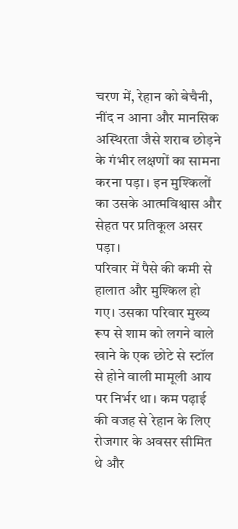चरण में, रेहान को बेचैनी, नींद न आना और मानसिक अस्थिरता जैसे शराब छोड़ने के गंभीर लक्षणों का सामना करना पड़ा। इन मुश्किलों का उसके आत्मविश्वास और सेहत पर प्रतिकूल असर पड़ा।
परिवार में पैसे की कमी से हालात और मुश्किल हो गए। उसका परिवार मुख्य रूप से शाम को लगने वाले खाने के एक छोटे से स्टॉल से होने वाली मामूली आय पर निर्भर था। कम पढ़ाई की वजह से रेहान के लिए रोजगार के अवसर सीमित थे और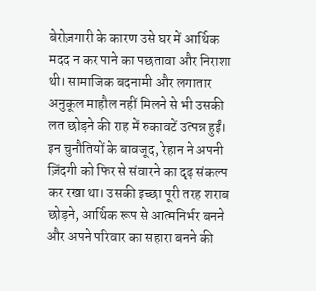बेरोज़गारी के कारण उसे घर में आर्थिक मदद न कर पाने का पछतावा और निराशा थी। सामाजिक बदनामी और लगातार अनुकूल माहौल नहीं मिलने से भी उसकी लत छोड़ने की राह में रुकावटें उत्पन्न हुईं।
इन चुनौतियों के बावजूद, रेहान ने अपनी ज़िंदगी को फिर से संवारने का दृढ़ संकल्प कर रखा था। उसकी इच्छा पूरी तरह शराब छोड़ने, आर्थिक रूप से आत्मनिर्भर बनने और अपने परिवार का सहारा बनने की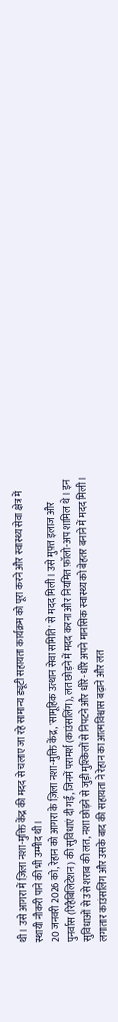थी। उसे आगरा में ज़िला नशा-मुक्ति केंद्र की मदद से चलाए जा रहे सामान्य ड्यूटी सहायता कार्यक्रम को पूरा करने और स्वास्थ्य सेवा क्षेत्र में स्थायी नौकरी पाने की भी उम्मीद थी।
20 जनवरी 2026 को, रेहान को आगरा के ज़िला नशा-मुक्ति केंद्र, 'सामूहिक उत्थान सेवा समिति' से मदद मिली। उसे मुफ़्त इलाज और पुनर्वास (रिहैबिलिटेशन) की सुविधाएं दी गईं, जिनमें परामर्श (काउंसलिंग), लत छोड़ने में मदद करना और नियमित फ़ॉलो-अप शामिल थे। इन सुविधाओं से उसे शराब की लत, नशा छोड़ने से जुड़ी मुश्किलों से निपटने और धीरे-धीरे अपने मानसिक स्वास्थ्य को बेहतर बनाने में मदद मिली।
लगातार काउंसलिंग और उसके बाद की सहायता ने रेहान का आत्मविश्वास बढ़ाने और लत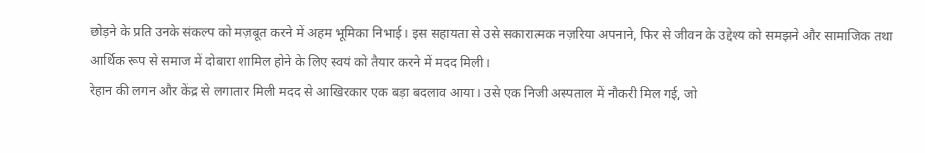छोड़ने के प्रति उनके संकल्प को मज़बूत करने में अहम भूमिका निभाई। इस सहायता से उसे सकारात्मक नज़रिया अपनाने, फिर से जीवन के उद्देश्य को समझने और सामाजिक तथा आर्थिक रूप से समाज में दोबारा शामिल होने के लिए स्वयं को तैयार करने में मदद मिली।
रेहान की लगन और केंद्र से लगातार मिली मदद से आखिरकार एक बड़ा बदलाव आया। उसे एक निजी अस्पताल में नौकरी मिल गई, जो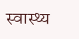स्वास्थ्य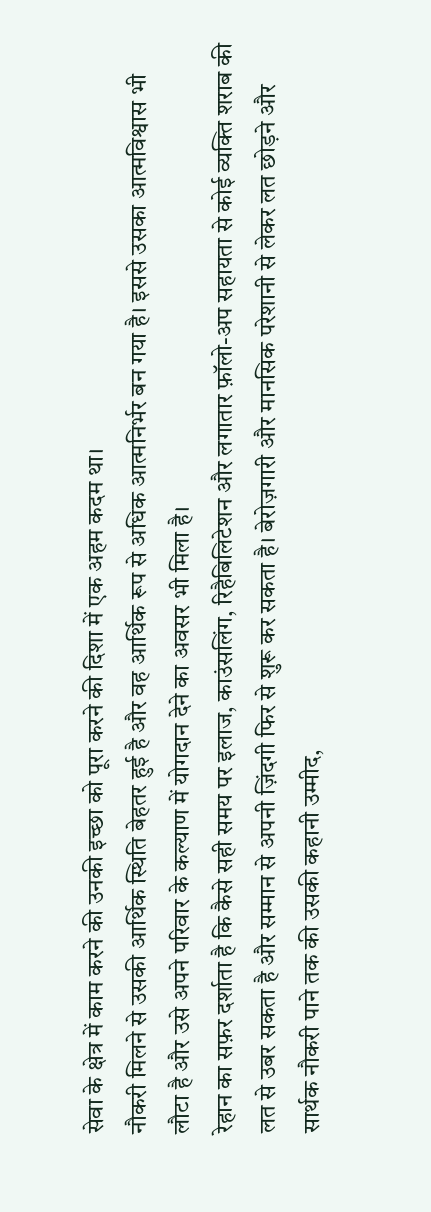सेवा के क्षेत्र में काम करने की उनकी इच्छा को पूरा करने की दिशा में एक अहम कदम था।
नौकरी मिलने से उसकी आर्थिक स्थिति बेहतर हुई है और वह आर्थिक रूप से अधिक आत्मनिर्भर बन गया है। इससे उसका आत्मविश्वास भी लौटा है और उसे अपने परिवार के कल्याण में योगदान देने का अवसर भी मिला है।
रेहान का सफ़र दर्शाता है कि कैसे सही समय पर इलाज, काउंसलिंग, रिहैबिलिटेशन और लगातार फ़ॉलो-अप सहायता से कोई व्यक्ति शराब की लत से उबर सकता है और सम्मान से अपनी ज़िंदगी फिर से शुरू कर सकता है। बेरोज़गारी और मानसिक परेशानी से लेकर लत छोड़ने और सार्थक नौकरी पाने तक की उसकी कहानी उम्मीद,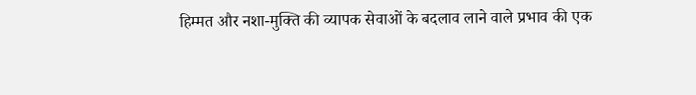हिम्मत और नशा-मुक्ति की व्यापक सेवाओं के बदलाव लाने वाले प्रभाव की एक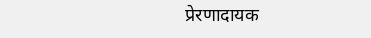प्रेरणादायक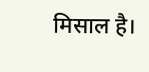मिसाल है।